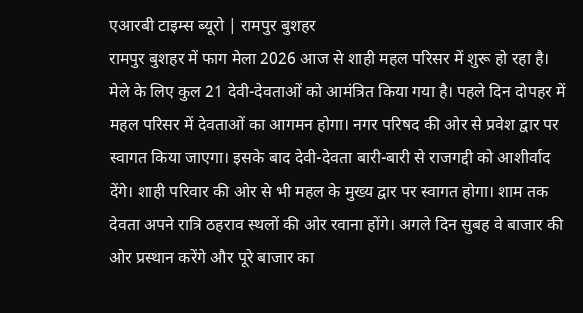एआरबी टाइम्स ब्यूरो | रामपुर बुशहर
रामपुर बुशहर में फाग मेला 2026 आज से शाही महल परिसर में शुरू हो रहा है। मेले के लिए कुल 21 देवी-देवताओं को आमंत्रित किया गया है। पहले दिन दोपहर में महल परिसर में देवताओं का आगमन होगा। नगर परिषद की ओर से प्रवेश द्वार पर स्वागत किया जाएगा। इसके बाद देवी-देवता बारी-बारी से राजगद्दी को आशीर्वाद देंगे। शाही परिवार की ओर से भी महल के मुख्य द्वार पर स्वागत होगा। शाम तक देवता अपने रात्रि ठहराव स्थलों की ओर रवाना होंगे। अगले दिन सुबह वे बाजार की ओर प्रस्थान करेंगे और पूरे बाजार का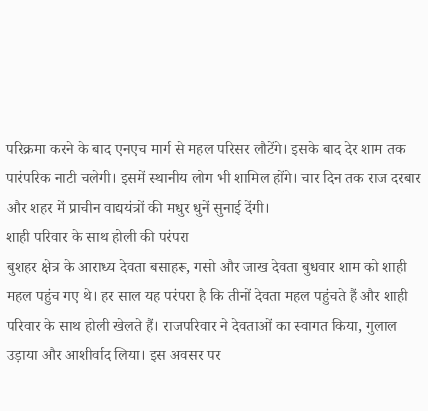परिक्रमा करने के बाद एनएच मार्ग से महल परिसर लौटेंगे। इसके बाद देर शाम तक पारंपरिक नाटी चलेगी। इसमें स्थानीय लोग भी शामिल होंगे। चार दिन तक राज दरबार और शहर में प्राचीन वाद्ययंत्रों की मधुर धुनें सुनाई देंगी।
शाही परिवार के साथ होली की परंपरा
बुशहर क्षेत्र के आराध्य देवता बसाहरू, गसो और जाख देवता बुधवार शाम को शाही महल पहुंच गए थे। हर साल यह परंपरा है कि तीनों देवता महल पहुंचते हैं और शाही परिवार के साथ होली खेलते हैं। राजपरिवार ने देवताओं का स्वागत किया, गुलाल उड़ाया और आशीर्वाद लिया। इस अवसर पर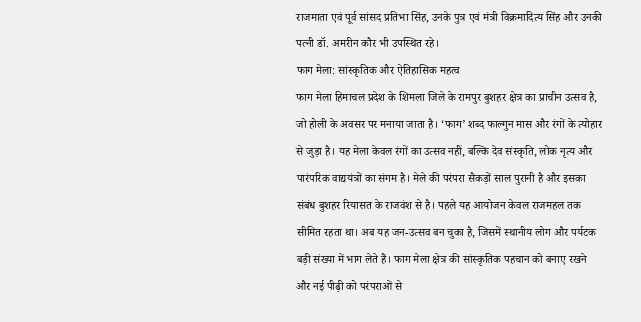राजमाता एवं पूर्व सांसद प्रतिभा सिंह, उनके पुत्र एवं मंत्री विक्रमादित्य सिंह और उनकी पत्नी डॉ. अमरीन कौर भी उपस्थित रहे।
फाग मेला: सांस्कृतिक और ऐतिहासिक महत्व
फाग मेला हिमाचल प्रदेश के शिमला जिले के रामपुर बुशहर क्षेत्र का प्राचीन उत्सव है, जो होली के अवसर पर मनाया जाता है। ‘फाग’ शब्द फाल्गुन मास और रंगों के त्योहार से जुड़ा है। यह मेला केवल रंगों का उत्सव नहीं, बल्कि देव संस्कृति, लोक नृत्य और पारंपरिक वाद्ययंत्रों का संगम है। मेले की परंपरा सैकड़ों साल पुरानी है और इसका संबंध बुशहर रियासत के राजवंश से है। पहले यह आयोजन केवल राजमहल तक सीमित रहता था। अब यह जन-उत्सव बन चुका है, जिसमें स्थानीय लोग और पर्यटक बड़ी संख्या में भाग लेते हैं। फाग मेला क्षेत्र की सांस्कृतिक पहचान को बनाए रखने और नई पीढ़ी को परंपराओं से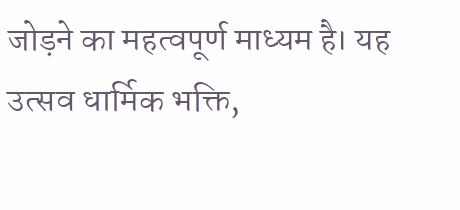जोड़ने का महत्वपूर्ण माध्यम है। यह उत्सव धार्मिक भक्ति,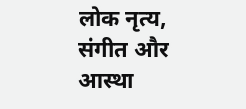लोक नृत्य, संगीत और आस्था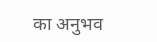का अनुभव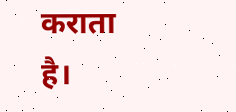कराता है।